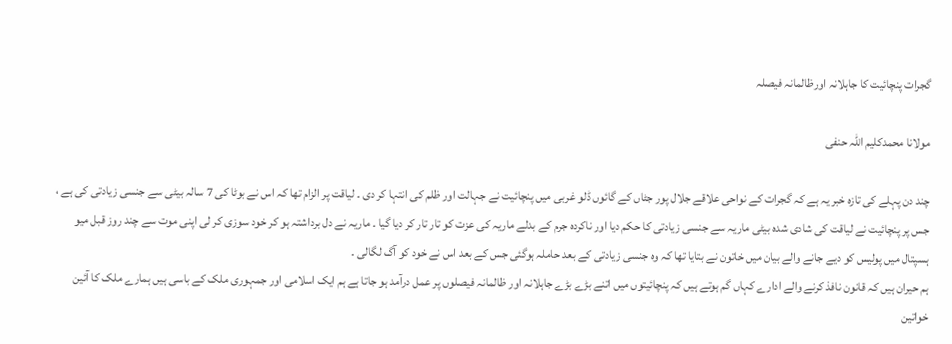گجرات پنچائیت کا جاہلانہ اورظالمانہ فیصلہ

مولانا محمدکلیم اللہ حنفی

چند دن پہلے کی تازہ خبر یہ ہے کہ گجرات کے نواحی علاقے جلال پور جٹاں کے گائوں ڈلو غربی میں پنچائیت نے جہالت اور ظلم کی انتہا کر دی ۔ لیاقت پر الزام تھا کہ اس نے بوٹا کی 7 سالہ بیٹی سے جنسی زیادتی کی ہے ، جس پر پنچائیت نے لیاقت کی شادی شدہ بیٹی ماریہ سے جنسی زیادتی کا حکم دیا اور ناکردہ جرم کے بدلے ماریہ کی عزت کو تار تار کر دیا گیا ۔ ماریہ نے دل برداشتہ ہو کر خود سوزی کر لی اپنی موت سے چند روز قبل میو ہسپتال میں پولیس کو دیے جانے والے بیان میں خاتون نے بتایا تھا کہ وہ جنسی زیادتی کے بعد حاملہ ہوگئی جس کے بعد اس نے خود کو آگ لگالی ۔
ہم حیران ہیں کہ قانون نافذ کرنے والے ادارے کہاں گم ہوتے ہیں کہ پنچائیتوں میں اتنے بڑے بڑے جاہلانہ اور ظالمانہ فیصلوں پر عمل درآمد ہو جاتا ہے ہم ایک اسلامی اور جمہوری ملک کے باسی ہیں ہمارے ملک کا آئین خواتین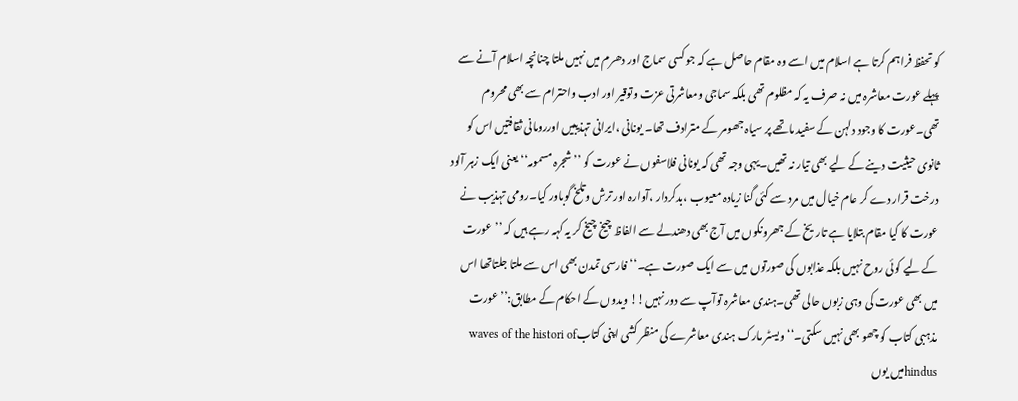کو تحفظ فراہم کرتا ہے اسلام میں اسے وہ مقام حاصل ہے کہ جو کسی سماج اور دھرم میں نہیں ملتا چنانچہ اسلام آنے سے پہلے عورت معاشرہ میں نہ صرف یہ کہ مظلوم تھی بلکہ سماجی ومعاشرتی عزت وتوقیر اور ادب واحترام سے بھی محروم تھی۔عورت کا وجود دلہن کے سفید ماتھے پر سیاہ جھومر کے مترادف تھا۔ یونانی ،ایرانی تہذیبیں اوررومانی ثقافتیں اس کو ثانوی حیثیت دینے کے لیے بھی تیار نہ تھیں۔یہی وجہ تھی کہ یونانی فلاسفوں نے عورت کو ’’شجرہ مسمومہ‘‘یعنی ایک زہر آلود درخت قرار دے کر عام خیال میں مرد سے کئی گنا زیادہ معیوب ،بدکردار ،آوارہ اور ترش وتلخ گوباور کیا۔رومی تہذیب نے عورت کا کیا مقام بتلایا ہے تاریخ کے جھرونکوں میں آج بھی دھندلے سے الفاظ چیخ چیخ کر یہ کہہ رہے ہیں کہ ’’عورت کے لیے کوئی روح نہیں بلکہ عذابوں کی صورتوں میں سے ایک صورت ہے۔‘‘فارسی تمدن بھی اس سے ملتا جلتاتھا اس میں بھی عورت کی وہی زبوں حالی تھی۔ہندی معاشرہ توآپ سے دور نہیں!! ویدوں کے احکام کے مطابق:’’ عورت مذہبی کتاب کو چھو بھی نہیں سکتی۔‘‘ ویسٹر مارک ہندی معاشرے کی منظر کشی اپنی کتابwaves of the histori of hindusمیں یوں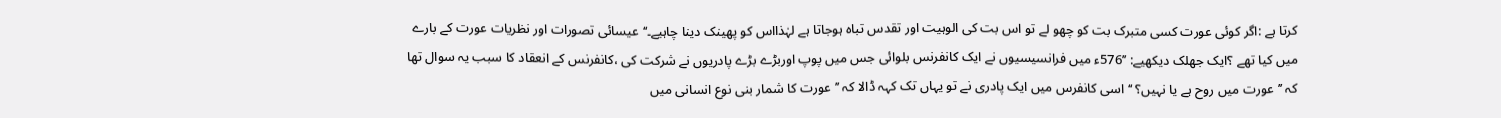کرتا ہے :اگر کوئی عورت کسی متبرک بت کو چھو لے تو اس بت کی الوہیت اور تقدس تباہ ہوجاتا ہے لہٰذااس کو پھینک دینا چاہیے۔‘‘عیسائی تصورات اور نظریات عورت کے بارے میں کیا تھے ؟ایک جھلک دیکھیے: ’’576ء میں فرانسیسیوں نے ایک کانفرنس بلوائی جس میں پوپ اوربڑے بڑے پادریوں نے شرکت کی ،کانفرنس کے انعقاد کا سبب یہ سوال تھا کہ ’’عورت میں روح ہے یا نہیں؟ ‘‘اسی کانفرس میں ایک پادری نے تو یہاں تک کہہ ڈالا کہ ’’عورت کا شمار بنی نوع انسانی میں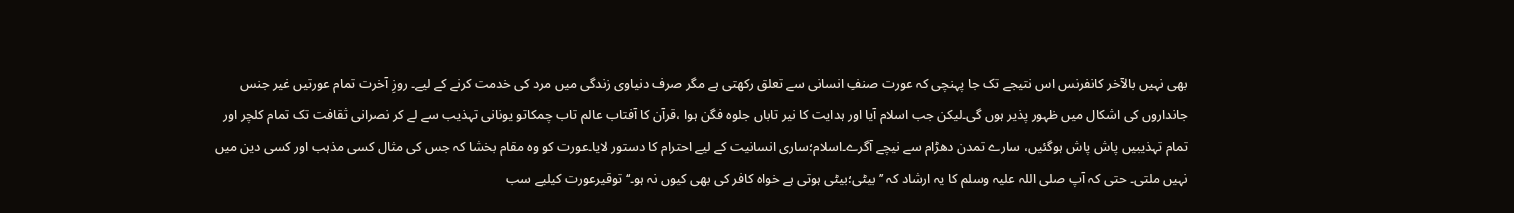بھی نہیں بالآخر کانفرنس اس نتیجے تک جا پہنچی کہ عورت صنفِ انسانی سے تعلق رکھتی ہے مگر صرف دنیاوی زندگی میں مرد کی خدمت کرنے کے لیے۔ روزِ آخرت تمام عورتیں غیر جنس جانداروں کی اشکال میں ظہور پذیر ہوں گی۔لیکن جب اسلام آیا اور ہدایت کا نیر تاباں جلوہ فگن ہوا ،قرآن کا آفتاب عالم تاب چمکاتو یونانی تہذیب سے لے کر نصرانی ثقافت تک تمام کلچر اور تمام تہذیبیں پاش پاش ہوگئیں، سارے تمدن دھڑام سے نیچے آگرے۔اسلام؛ساری انسانیت کے لیے احترام کا دستور لایا۔عورت کو وہ مقام بخشا کہ جس کی مثال کسی مذہب اور کسی دین میں نہیں ملتی۔ حتی کہ آپ صلی اللہ علیہ وسلم کا یہ ارشاد کہ ’’بیٹی؛بیٹی ہوتی ہے خواہ کافر کی بھی کیوں نہ ہو۔‘‘ توقیرعورت کیلیے سب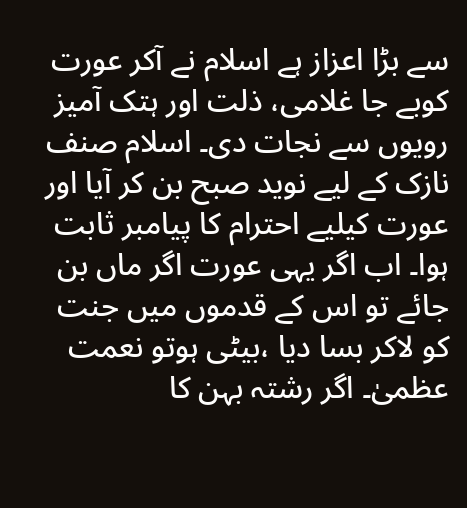سے بڑا اعزاز ہے اسلام نے آکر عورت کوبے جا غلامی، ذلت اور ہتک آمیز رویوں سے نجات دی۔ اسلام صنف نازک کے لیے نوید صبح بن کر آیا اور عورت کیلیے احترام کا پیامبر ثابت ہوا۔ اب اگر یہی عورت اگر ماں بن جائے تو اس کے قدموں میں جنت کو لاکر بسا دیا ،بیٹی ہوتو نعمت عظمیٰ۔ اگر رشتہ بہن کا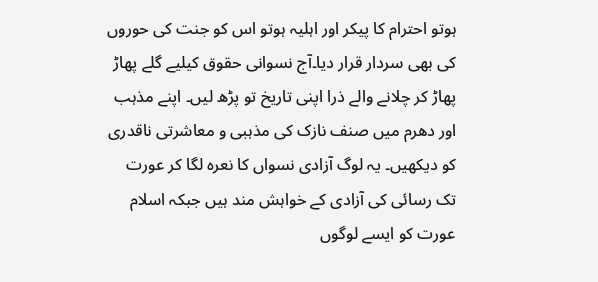ہوتو احترام کا پیکر اور اہلیہ ہوتو اس کو جنت کی حوروں کی بھی سردار قرار دیا۔آج نسوانی حقوق کیلیے گلے پھاڑ پھاڑ کر چلانے والے ذرا اپنی تاریخ تو پڑھ لیں۔ اپنے مذہب اور دھرم میں صنف نازک کی مذہبی و معاشرتی ناقدری کو دیکھیں۔ یہ لوگ آزادی نسواں کا نعرہ لگا کر عورت تک رسائی کی آزادی کے خواہش مند ہیں جبکہ اسلام عورت کو ایسے لوگوں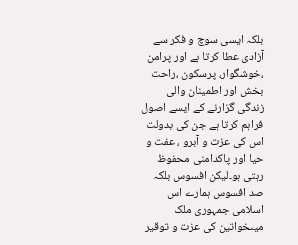بلکہ ایسی سوچ و فکر سے آزادی عطا کرتا ہے اور پرامن ،خوشگوار، پرسکون ،راحت بخش اور اطمینان والی زندگی گزارنے کے ایسے اصول فراہم کرتا ہے جن کی بدولت اس کی عزت و آبرو ، عفت و حیا اور پاکدامنی محفوظ رہتی ہو۔لیکن افسوس بلکہ صد افسوس ہمارے اس اسلامی جمہوری ملک میںخواتین کی عزت و توقیر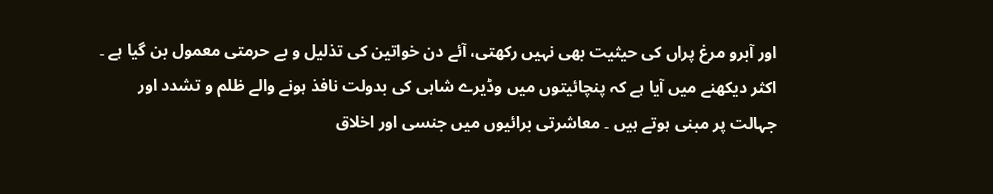اور آبرو مرغ پراں کی حیثیت بھی نہیں رکھتی، آئے دن خواتین کی تذلیل و بے حرمتی معمول بن گیا ہے ۔
اکثر دیکھنے میں آیا ہے کہ پنچائیتوں میں وڈیرے شاہی کی بدولت نافذ ہونے والے ظلم و تشدد اور جہالت پر مبنی ہوتے ہیں ۔ معاشرتی برائیوں میں جنسی اور اخلاق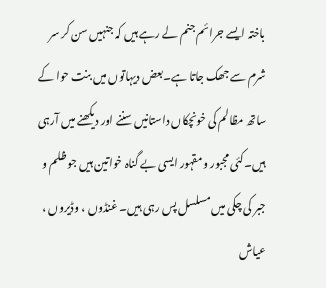باختہ ایسے جرائم جنم لے رہے ہیں کہ جنہیں سن کر سر شرم سے جھک جاتا ہے۔بعض دیہاتوں میں بنت حوا کے ساتھ مظالم کی خونچکاں داستانیں سننے اور دیکھنے میں آرہی ہیں۔کئی مجبور و مقہور ایسی بے گناہ خواتین ہیں جو ظلم و جبر کی چکی میں مسلسل پس رہی ہیں۔ غنڈوں ، وڈیروں ، عیاش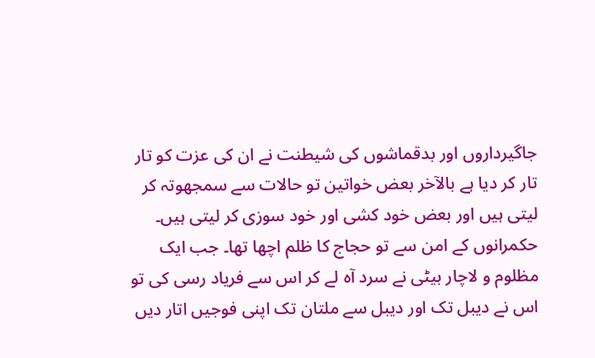جاگیرداروں اور بدقماشوں کی شیطنت نے ان کی عزت کو تار تار کر دیا ہے بالآخر بعض خواتین تو حالات سے سمجھوتہ کر لیتی ہیں اور بعض خود کشی اور خود سوزی کر لیتی ہیں۔ حکمرانوں کے امن سے تو حجاج کا ظلم اچھا تھا۔ جب ایک مظلوم و لاچار بیٹی نے سرد آہ لے کر اس سے فریاد رسی کی تو اس نے دیبل تک اور دیبل سے ملتان تک اپنی فوجیں اتار دیں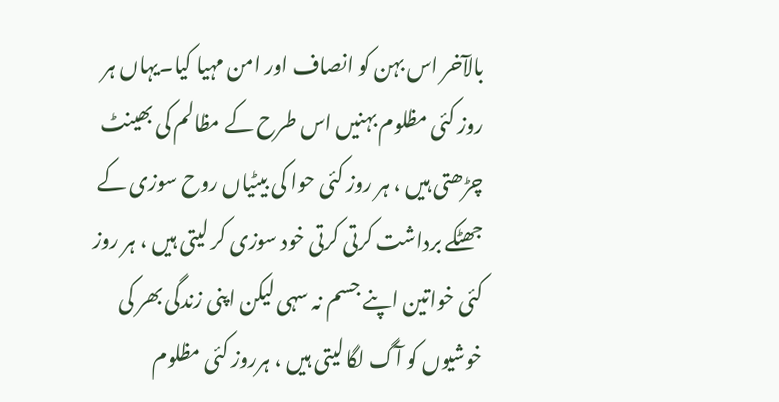بالآخر اس بہن کو انصاف اور امن مہیا کیا۔یہاں ہر روز کئی مظلوم بہنیں اس طرح کے مظالم کی بھینٹ چڑھتی ہیں ، ہر روز کئی حوا کی بیٹیاں روح سوزی کے جھٹکے برداشت کرتی کرتی خود سوزی کر لیتی ہیں ، ہر روز کئی خواتین اپنے جسم نہ سہی لیکن اپنی زندگی بھر کی خوشیوں کو آگ لگا لیتی ہیں ، ہرروز کئی مظلوم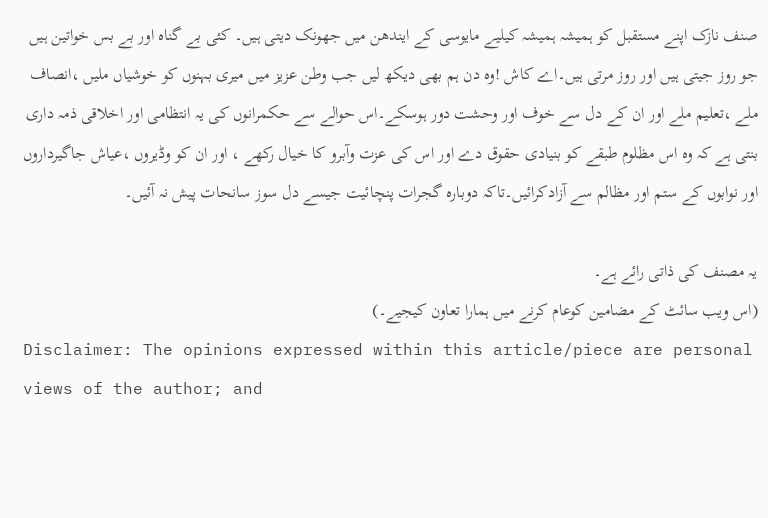صنف نازک اپنے مستقبل کو ہمیشہ ہمیشہ کیلیے مایوسی کے ایندھن میں جھونک دیتی ہیں۔ کئی بے گناہ اور بے بس خواتین ہیں جو روز جیتی ہیں اور روز مرتی ہیں۔اے کاش !وہ دن ہم بھی دیکھ لیں جب وطن عزیز میں میری بہنوں کو خوشیاں ملیں ،انصاف ملے ،تعلیم ملے اور ان کے دل سے خوف اور وحشت دور ہوسکے۔اس حوالے سے حکمرانوں کی یہ انتظامی اور اخلاقی ذمہ داری بنتی ہے کہ وہ اس مظلوم طبقے کو بنیادی حقوق دے اور اس کی عزت وآبرو کا خیال رکھے ، اور ان کو وڈیروں ،عیاش جاگیرداروں اور نوابوں کے ستم اور مظالم سے آزادکرائیں۔تاکہ دوبارہ گجرات پنچائیت جیسے دل سوز سانحات پیش نہ آئیں۔

یہ مصنف کی ذاتی رائے ہے۔
(اس ویب سائٹ کے مضامین کوعام کرنے میں ہمارا تعاون کیجیے۔)
Disclaimer: The opinions expressed within this article/piece are personal views of the author; and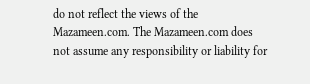do not reflect the views of the Mazameen.com. The Mazameen.com does not assume any responsibility or liability for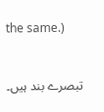the same.)


تبصرے بند ہیں۔